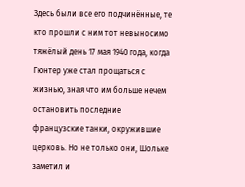Здесь были все его подчинённые, те кто прошли с ним тот невыносимо тяжёлый день 17 мая 1940 года, когда Гюнтер уже стал прощаться с жизнью, зная что им больше нечем остановить последние французские танки, окружившие церковь. Но не только они, Шольке заметил и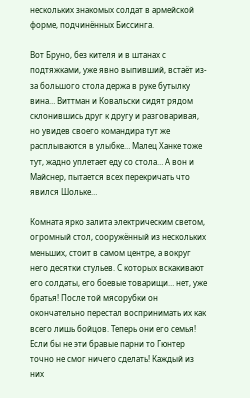нескольких знакомых солдат в армейской форме, подчинённых Биссинга.

Вот Бруно, без кителя и в штанах с подтяжками, уже явно выпивший, встаёт из-за большого стола держа в руке бутылку вина… Виттман и Ковальски сидят рядом склонившись друг к другу и разговаривая, но увидев своего командира тут же расплываются в улыбке… Малец Ханке тоже тут, жадно уплетает еду со стола… А вон и Майснер, пытается всех перекричать что явился Шольке…

Комната ярко залита электрическим светом, огромный стол, сооружённый из нескольких меньших, стоит в самом центре, а вокруг него десятки стульев. С которых вскакивают его солдаты, его боевые товарищи… нет, уже братья! После той мясорубки он окончательно перестал воспринимать их как всего лишь бойцов. Теперь они его семья! Если бы не эти бравые парни то Гюнтер точно не смог ничего сделать! Каждый из них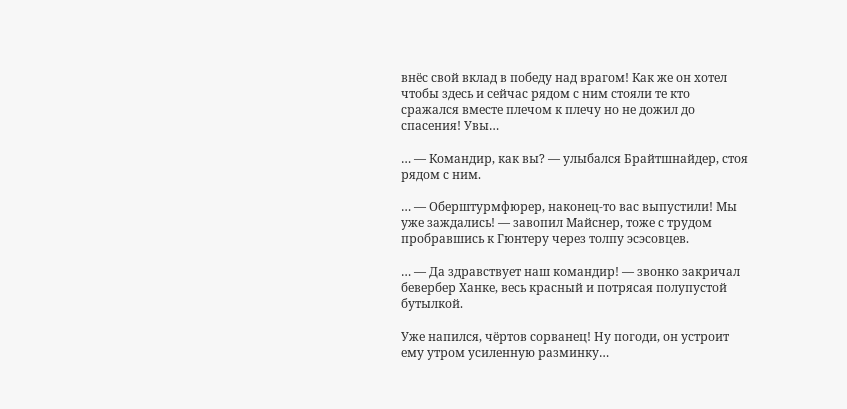внёс свой вклад в победу над врагом! Как же он хотел чтобы здесь и сейчас рядом с ним стояли те кто сражался вместе плечом к плечу но не дожил до спасения! Увы…

… — Командир, как вы? — улыбался Брайтшнайдер, стоя рядом с ним.

… — Оберштурмфюрер, наконец-то вас выпустили! Мы уже заждались! — завопил Майснер, тоже с трудом пробравшись к Гюнтеру через толпу эсэсовцев.

… — Да здравствует наш командир! — звонко закричал бевербер Ханке, весь красный и потрясая полупустой бутылкой.

Уже напился, чёртов сорванец! Ну погоди, он устроит ему утром усиленную разминку…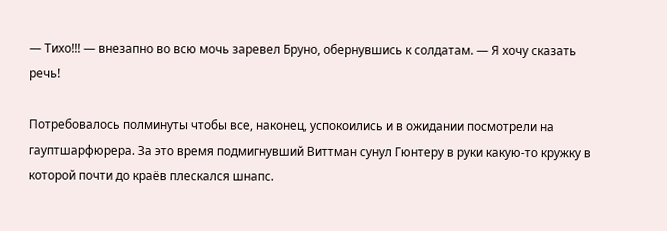— Тихо!!! — внезапно во всю мочь заревел Бруно, обернувшись к солдатам. — Я хочу сказать речь!

Потребовалось полминуты чтобы все, наконец, успокоились и в ожидании посмотрели на гауптшарфюрера. За это время подмигнувший Виттман сунул Гюнтеру в руки какую-то кружку в которой почти до краёв плескался шнапс.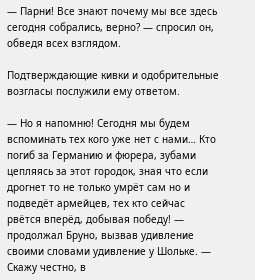— Парни! Все знают почему мы все здесь сегодня собрались, верно? — спросил он, обведя всех взглядом.

Подтверждающие кивки и одобрительные возгласы послужили ему ответом.

— Но я напомню! Сегодня мы будем вспоминать тех кого уже нет с нами… Кто погиб за Германию и фюрера, зубами цепляясь за этот городок, зная что если дрогнет то не только умрёт сам но и подведёт армейцев, тех кто сейчас рвётся вперёд, добывая победу! — продолжал Бруно, вызвав удивление своими словами удивление у Шольке. — Скажу честно, в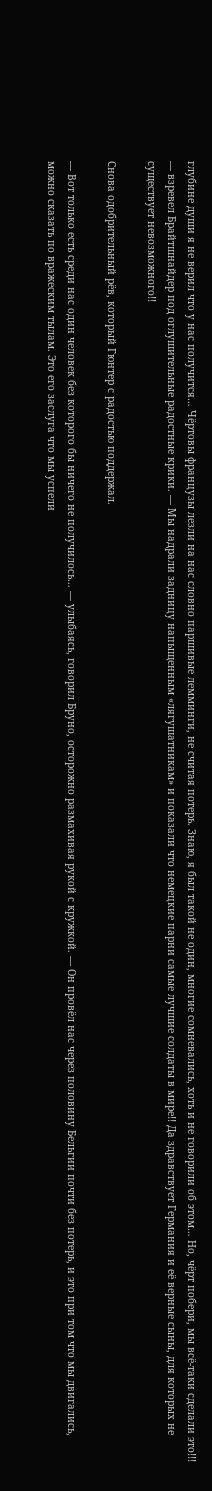глубине души я не верил что у нас получится… Чёртовы французы лезли на нас словно паршивые лемминги, не считая потерь. Знаю, я был такой не один, многие сомневались, хоть и не говорили об этом… Но, чёрт побери, мы всё-таки сделали это!!! — взревел Брайтшнайдер под оглушительные радостные крики. — Мы надрали задницу напыщенным «лягушатникам» и показали что немецкие парни самые лучшие солдаты в мире!! Да здравствует Германия и её верные сыны, для которых не существует невозможного!!

Снова одобрительный рёв, который Гюнтер с радостью поддержал.

— Вот только есть среди нас один человек без которого бы ничего не получилось… — улыбаясь, говорил Бруно, осторожно размахивая рукой с кружкой. — Он провёл нас через половину Бельгии почти без потерь, и это при том что мы двигались, можно сказать по вражеским тылам. Это его заслуга что мы успели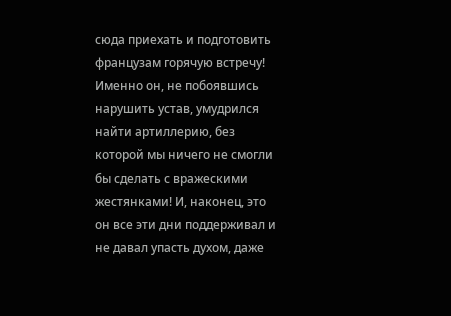сюда приехать и подготовить французам горячую встречу! Именно он, не побоявшись нарушить устав, умудрился найти артиллерию, без которой мы ничего не смогли бы сделать с вражескими жестянками! И, наконец, это он все эти дни поддерживал и не давал упасть духом, даже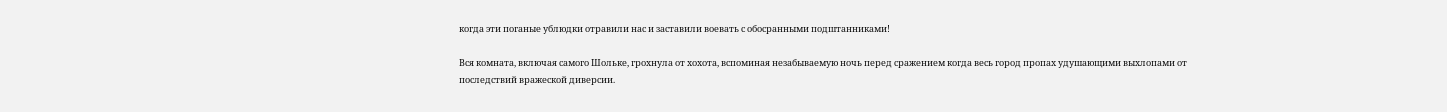когда эти поганые ублюдки отравили нас и заставили воевать с обосранными подштанниками!

Вся комната, включая самого Шольке, грохнула от хохота, вспоминая незабываемую ночь перед сражением когда весь город пропах удушающими выхлопами от последствий вражеской диверсии.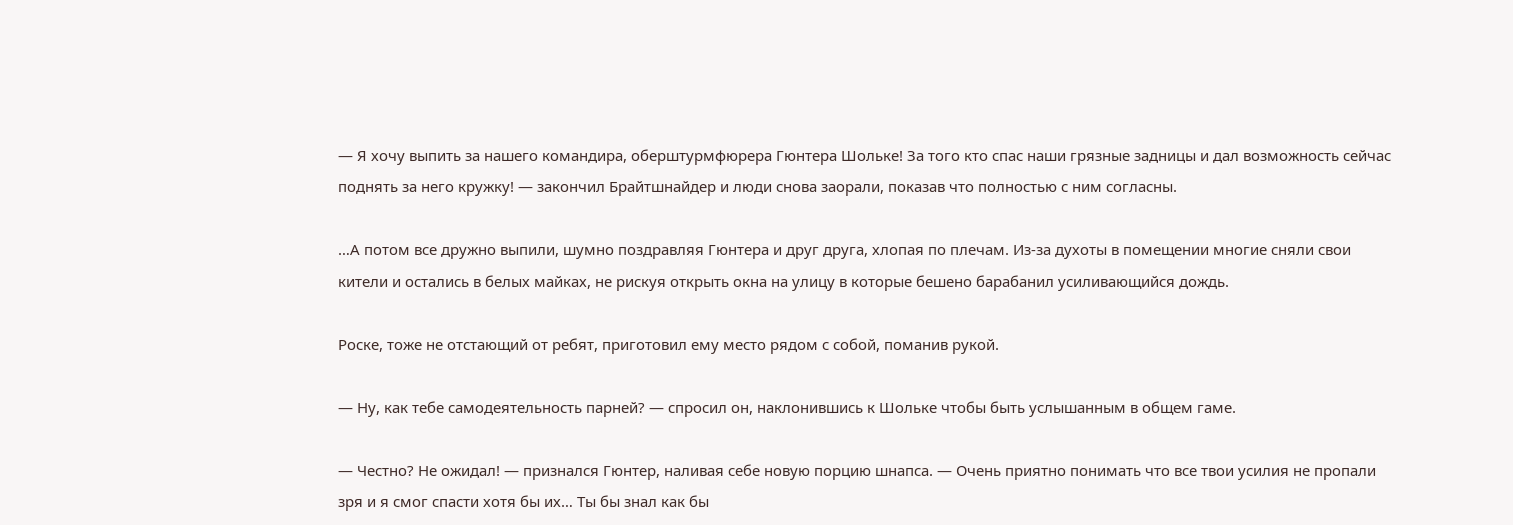— Я хочу выпить за нашего командира, оберштурмфюрера Гюнтера Шольке! За того кто спас наши грязные задницы и дал возможность сейчас поднять за него кружку! — закончил Брайтшнайдер и люди снова заорали, показав что полностью с ним согласны.

…А потом все дружно выпили, шумно поздравляя Гюнтера и друг друга, хлопая по плечам. Из-за духоты в помещении многие сняли свои кители и остались в белых майках, не рискуя открыть окна на улицу в которые бешено барабанил усиливающийся дождь.

Роске, тоже не отстающий от ребят, приготовил ему место рядом с собой, поманив рукой.

— Ну, как тебе самодеятельность парней? — спросил он, наклонившись к Шольке чтобы быть услышанным в общем гаме.

— Честно? Не ожидал! — признался Гюнтер, наливая себе новую порцию шнапса. — Очень приятно понимать что все твои усилия не пропали зря и я смог спасти хотя бы их… Ты бы знал как бы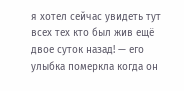я хотел сейчас увидеть тут всех тех кто был жив ещё двое суток назад! — его улыбка померкла когда он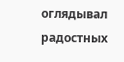оглядывал радостных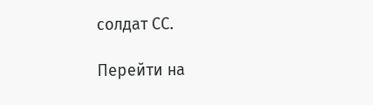солдат СС.

Перейти на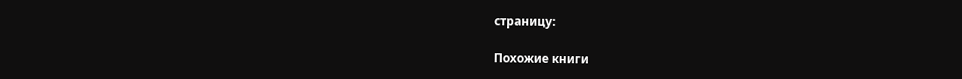страницу:

Похожие книги